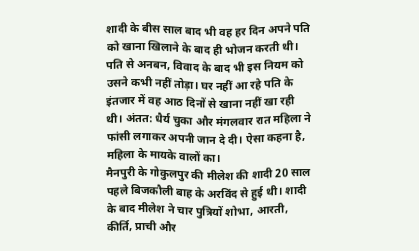शादी के बीस साल बाद भी वह हर दिन अपने पति को खाना खिलाने के बाद ही भोजन करती थी। पति से अनबन, विवाद के बाद भी इस नियम को उसने कभी नहीं तोड़ा। घर नहीं आ रहे पति के इंतजार में वह आठ दिनों से खाना नहीं खा रही थी। अंतत: धैर्य चुका और मंगलवार रात महिला ने फांसी लगाकर अपनी जान दे दी। ऐसा कहना है, महिला के मायके वालों का।
मैनपुरी के गोकुलपुर की मीलेश की शादी 20 साल पहले बिजकौली बाह के अरविंद से हुई थी। शादी के बाद मीलेश ने चार पुत्रियों शोभा, आरती, कीर्ति, प्राची और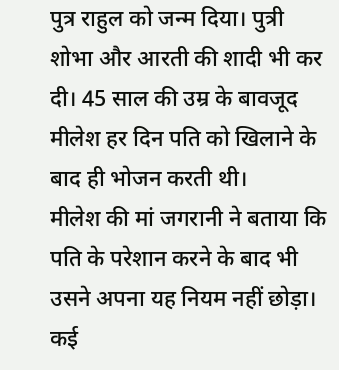पुत्र राहुल को जन्म दिया। पुत्री शोभा और आरती की शादी भी कर दी। 45 साल की उम्र के बावजूद मीलेश हर दिन पति को खिलाने के बाद ही भोजन करती थी।
मीलेश की मां जगरानी ने बताया कि पति के परेशान करने के बाद भी उसने अपना यह नियम नहीं छोड़ा। कई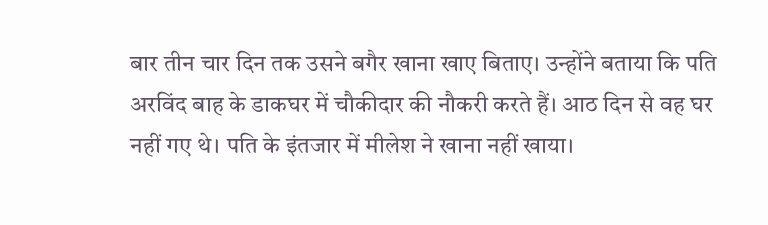बार तीन चार दिन तक उसने बगैर खाना खाए बिताए। उन्होंने बताया कि पति अरविंद बाह के डाकघर में चौकीदार की नौकरी करते हैं। आठ दिन से वह घर नहीं गए थे। पति के इंतजार में मीलेश ने खाना नहीं खाया।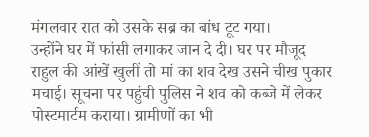मंगलवार रात को उसके सब्र का बांध टूट गया।
उन्होंने घर में फांसी लगाकर जान दे दी। घर पर मौजूद राहुल की आंखें खुलीं तो मां का शव देख उसने चीख पुकार मचाई। सूचना पर पहुंची पुलिस ने शव को कब्जे में लेकर पोस्टमार्टम कराया। ग्रामीणों का भी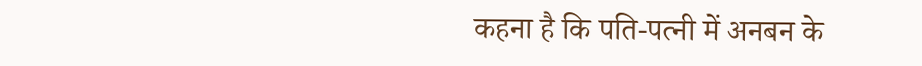कहना है कि पति-पत्नी में अनबन के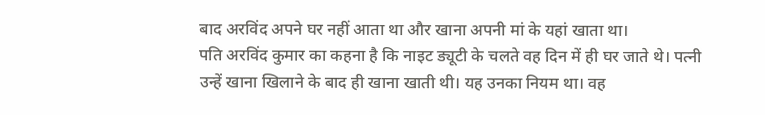बाद अरविंद अपने घर नहीं आता था और खाना अपनी मां के यहां खाता था।
पति अरविंद कुमार का कहना है कि नाइट ड्यूटी के चलते वह दिन में ही घर जाते थे। पत्नी उन्हें खाना खिलाने के बाद ही खाना खाती थी। यह उनका नियम था। वह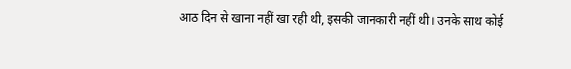आठ दिन से खाना नहीं खा रही थी, इसकी जानकारी नहीं थी। उनके साथ कोई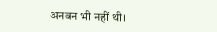अनबन भी नहीं थी।